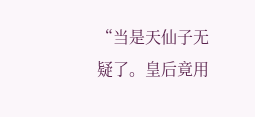“当是天仙子无疑了。皇后竟用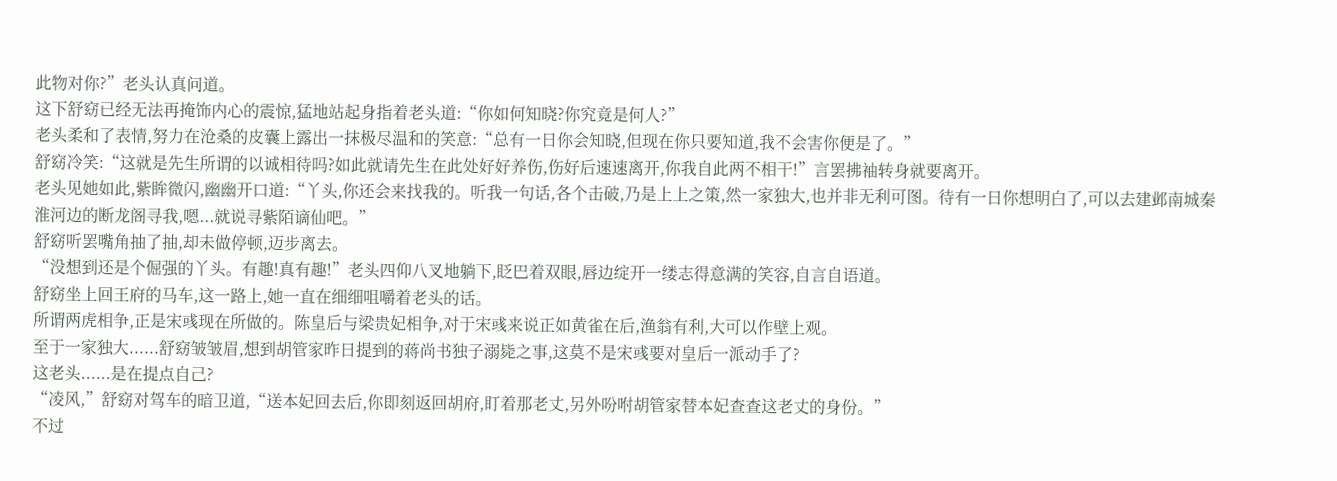此物对你?”老头认真问道。
这下舒窈已经无法再掩饰内心的震惊,猛地站起身指着老头道:“你如何知晓?你究竟是何人?”
老头柔和了表情,努力在沧桑的皮囊上露出一抹极尽温和的笑意:“总有一日你会知晓,但现在你只要知道,我不会害你便是了。”
舒窈冷笑:“这就是先生所谓的以诚相待吗?如此就请先生在此处好好养伤,伤好后速速离开,你我自此两不相干!”言罢拂袖转身就要离开。
老头见她如此,紫眸微闪,幽幽开口道:“丫头,你还会来找我的。听我一句话,各个击破,乃是上上之策,然一家独大,也并非无利可图。待有一日你想明白了,可以去建邺南城秦淮河边的断龙阁寻我,嗯...就说寻紫陌谪仙吧。”
舒窈听罢嘴角抽了抽,却未做停顿,迈步离去。
“没想到还是个倔强的丫头。有趣!真有趣!”老头四仰八叉地躺下,眨巴着双眼,唇边绽开一缕志得意满的笑容,自言自语道。
舒窈坐上回王府的马车,这一路上,她一直在细细咀嚼着老头的话。
所谓两虎相争,正是宋彧现在所做的。陈皇后与梁贵妃相争,对于宋彧来说正如黄雀在后,渔翁有利,大可以作壁上观。
至于一家独大......舒窈皱皱眉,想到胡管家昨日提到的蒋尚书独子溺毙之事,这莫不是宋彧要对皇后一派动手了?
这老头......是在提点自己?
“凌风,”舒窈对驾车的暗卫道,“送本妃回去后,你即刻返回胡府,盯着那老丈,另外吩咐胡管家替本妃查查这老丈的身份。”
不过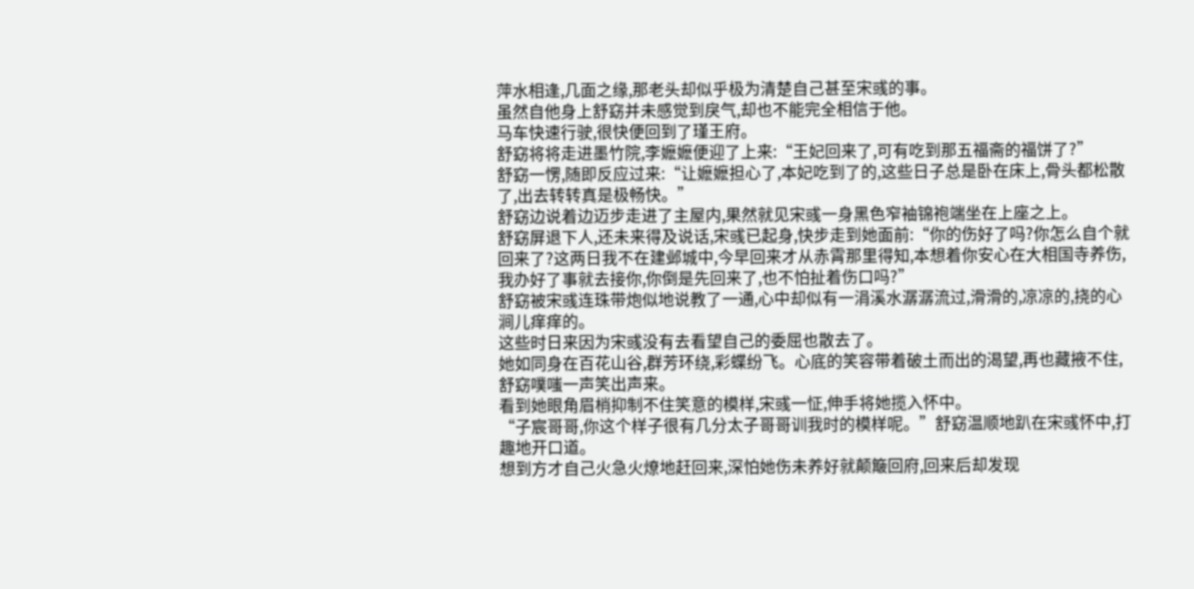萍水相逢,几面之缘,那老头却似乎极为清楚自己甚至宋彧的事。
虽然自他身上舒窈并未感觉到戾气,却也不能完全相信于他。
马车快速行驶,很快便回到了瑾王府。
舒窈将将走进墨竹院,李嬷嬷便迎了上来:“王妃回来了,可有吃到那五福斋的福饼了?”
舒窈一愣,随即反应过来:“让嬷嬷担心了,本妃吃到了的,这些日子总是卧在床上,骨头都松散了,出去转转真是极畅快。”
舒窈边说着边迈步走进了主屋内,果然就见宋彧一身黑色窄袖锦袍端坐在上座之上。
舒窈屏退下人,还未来得及说话,宋彧已起身,快步走到她面前:“你的伤好了吗?你怎么自个就回来了?这两日我不在建邺城中,今早回来才从赤霄那里得知,本想着你安心在大相国寺养伤,我办好了事就去接你,你倒是先回来了,也不怕扯着伤口吗?”
舒窈被宋彧连珠带炮似地说教了一通,心中却似有一涓溪水潺潺流过,滑滑的,凉凉的,挠的心涧儿痒痒的。
这些时日来因为宋彧没有去看望自己的委屈也散去了。
她如同身在百花山谷,群芳环绕,彩蝶纷飞。心底的笑容带着破土而出的渴望,再也藏掖不住,舒窈噗嗤一声笑出声来。
看到她眼角眉梢抑制不住笑意的模样,宋彧一怔,伸手将她揽入怀中。
“子宸哥哥,你这个样子很有几分太子哥哥训我时的模样呢。”舒窈温顺地趴在宋彧怀中,打趣地开口道。
想到方才自己火急火燎地赶回来,深怕她伤未养好就颠簸回府,回来后却发现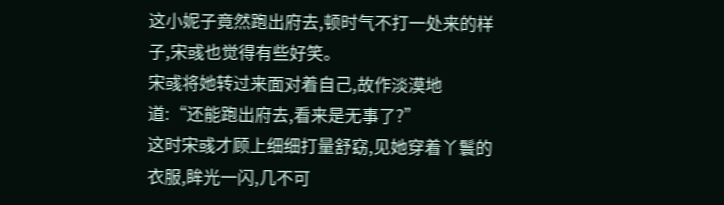这小妮子竟然跑出府去,顿时气不打一处来的样子,宋彧也觉得有些好笑。
宋彧将她转过来面对着自己,故作淡漠地道:“还能跑出府去,看来是无事了?”
这时宋彧才顾上细细打量舒窈,见她穿着丫鬟的衣服,眸光一闪,几不可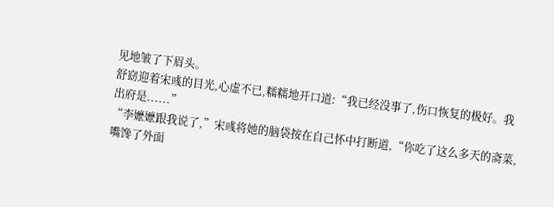见地皱了下眉头。
舒窈迎着宋彧的目光,心虚不已,糯糯地开口道:“我已经没事了,伤口恢复的极好。我出府是......”
“李嬷嬷跟我说了,”宋彧将她的脑袋按在自己怀中打断道,“你吃了这么多天的斋菜,嘴馋了外面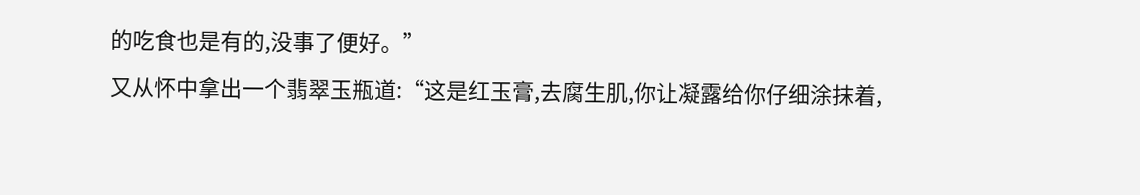的吃食也是有的,没事了便好。”
又从怀中拿出一个翡翠玉瓶道:“这是红玉膏,去腐生肌,你让凝露给你仔细涂抹着,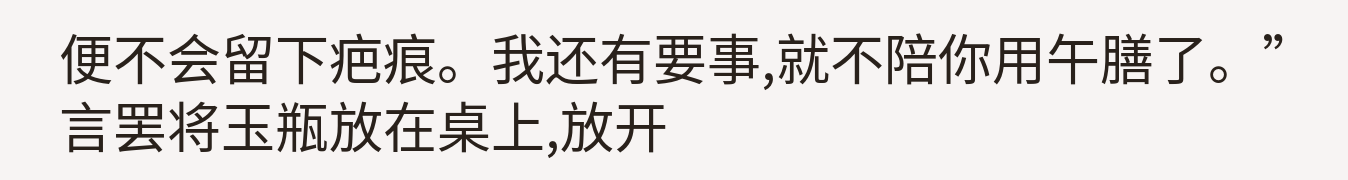便不会留下疤痕。我还有要事,就不陪你用午膳了。”言罢将玉瓶放在桌上,放开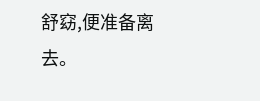舒窈,便准备离去。